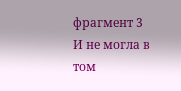фрагмент 3
И не могла в том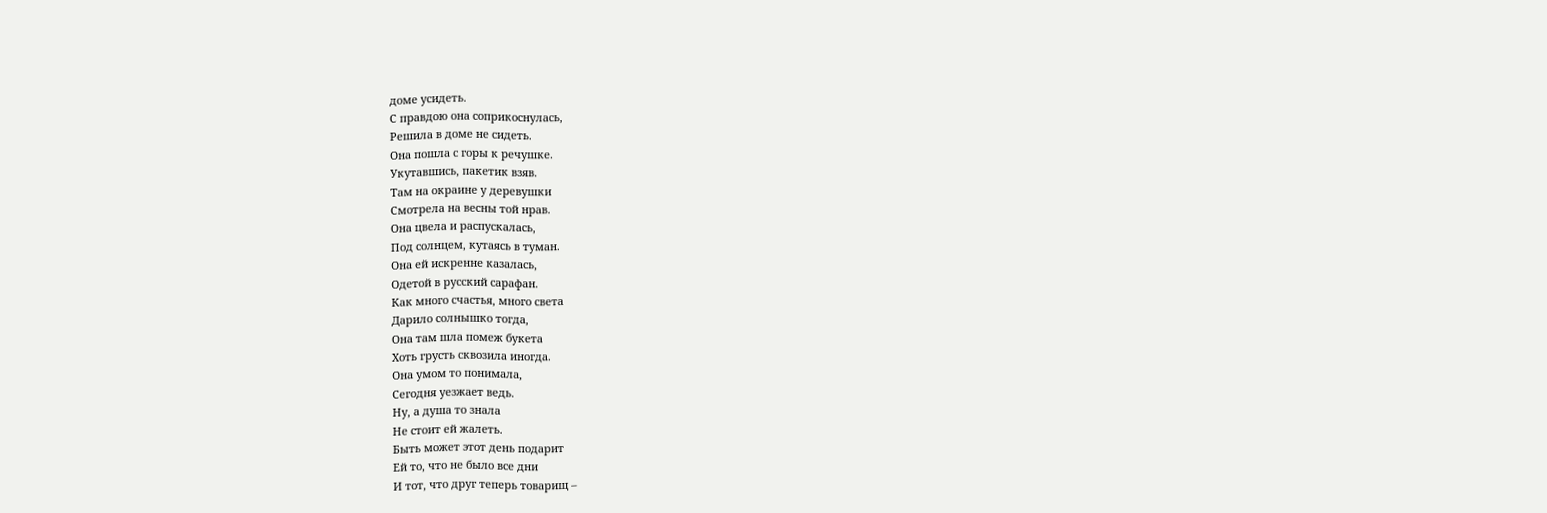доме усидеть.
С правдою она соприкоснулась,
Решила в доме не сидеть.
Она пошла с горы к речушке.
Укутавшись, пакетик взяв.
Там на окраине у деревушки
Смотрела на весны той нрав.
Она цвела и распускалась,
Под солнцем, кутаясь в туман.
Она ей искренне казалась,
Одетой в русский сарафан.
Как много счастья, много света
Дарило солнышко тогда,
Она там шла помеж букета
Хоть грусть сквозила иногда.
Она умом то понимала,
Сегодня уезжает ведь.
Ну, а душа то знала
Не стоит ей жалеть.
Быть может этот день подарит
Ей то, что не было все дни
И тот, что друг теперь товарищ –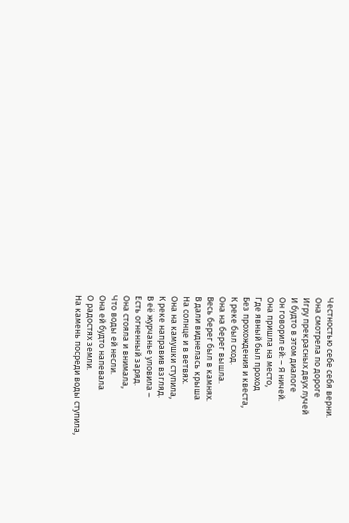Честностью себе себя верни.
Она смотрела по дороге
Игру прекрасных двух лучей
И будто в этом диалоге
Он говорил ей: – Я ничей.
Она пришла на место,
Где явный был проход
Без прохождения и квеста,
К реке был сход.
Она на берег вышла.
Весь берег был в камнях.
В дали виднелась крыша
На солнце и в ветвях.
Она на камушки ступила,
К реке направив взгляд.
В её журчанье уловила –
Есть огненный заряд.
Она стояла и внимала,
Что воды ей несли.
Она ей будто напевала
О радостях земли.
На камень посреди воды ступила,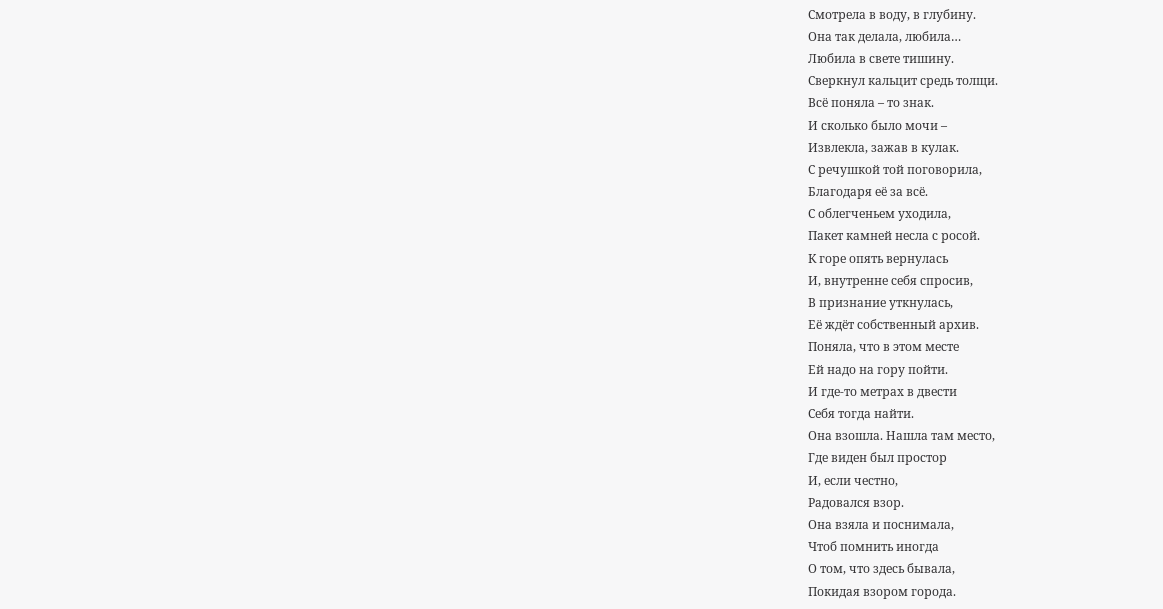Смотрела в воду, в глубину.
Она так делала, любила…
Любила в свете тишину.
Сверкнул кальцит средь толщи.
Всё поняла – то знак.
И сколько было мочи –
Извлекла, зажав в кулак.
С речушкой той поговорила,
Благодаря её за всё.
С облегченьем уходила,
Пакет камней несла с росой.
К горе опять вернулась
И, внутренне себя спросив,
В признание уткнулась,
Её ждёт собственный архив.
Поняла, что в этом месте
Ей надо на гору пойти.
И где-то метрах в двести
Себя тогда найти.
Она взошла. Нашла там место,
Где виден был простор
И, если честно,
Радовался взор.
Она взяла и поснимала,
Чтоб помнить иногда
О том, что здесь бывала,
Покидая взором города.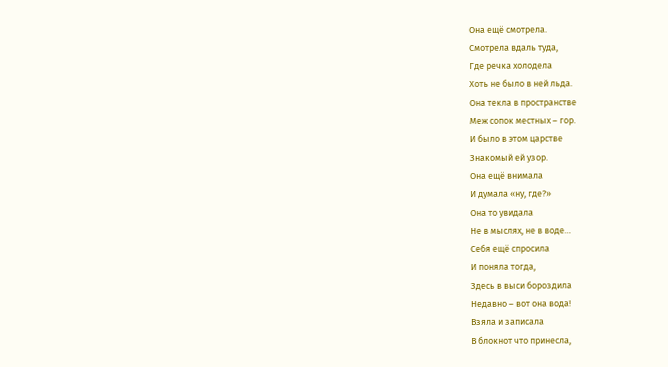Она ещё смотрела.
Смотрела вдаль туда,
Где речка холодела
Хоть не было в ней льда.
Она текла в пространстве
Меж сопок местных – гор.
И было в этом царстве
Знакомый ей узор.
Она ещё внимала
И думала «ну, где?»
Она то увидала
Не в мыслях, не в воде…
Себя ещё спросила
И поняла тогда,
Здесь в выси бороздила
Недавно – вот она вода!
Взяла и записала
В блокнот что принесла,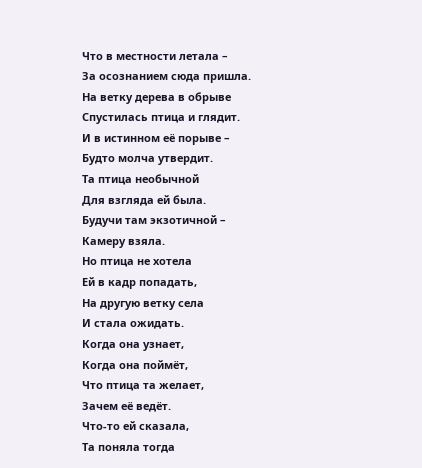Что в местности летала –
За осознанием сюда пришла.
На ветку дерева в обрыве
Спустилась птица и глядит.
И в истинном её порыве –
Будто молча утвердит.
Та птица необычной
Для взгляда ей была.
Будучи там экзотичной –
Камеру взяла.
Но птица не хотела
Ей в кадр попадать,
На другую ветку села
И стала ожидать.
Когда она узнает,
Когда она поймёт,
Что птица та желает,
Зачем её ведёт.
Что-то ей сказала,
Та поняла тогда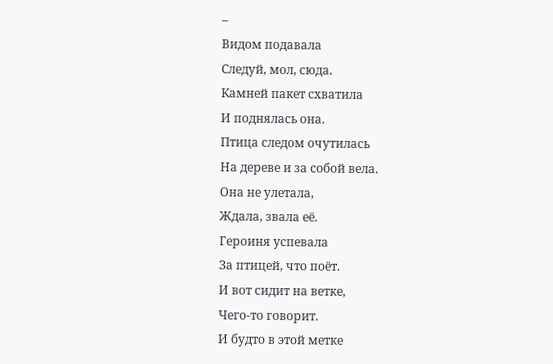–
Видом подавала
Следуй, мол, сюда.
Камней пакет схватила
И поднялась она.
Птица следом очутилась
На дереве и за собой вела.
Она не улетала,
Ждала, звала её.
Героиня успевала
За птицей, что поёт.
И вот сидит на ветке,
Чего-то говорит.
И будто в этой метке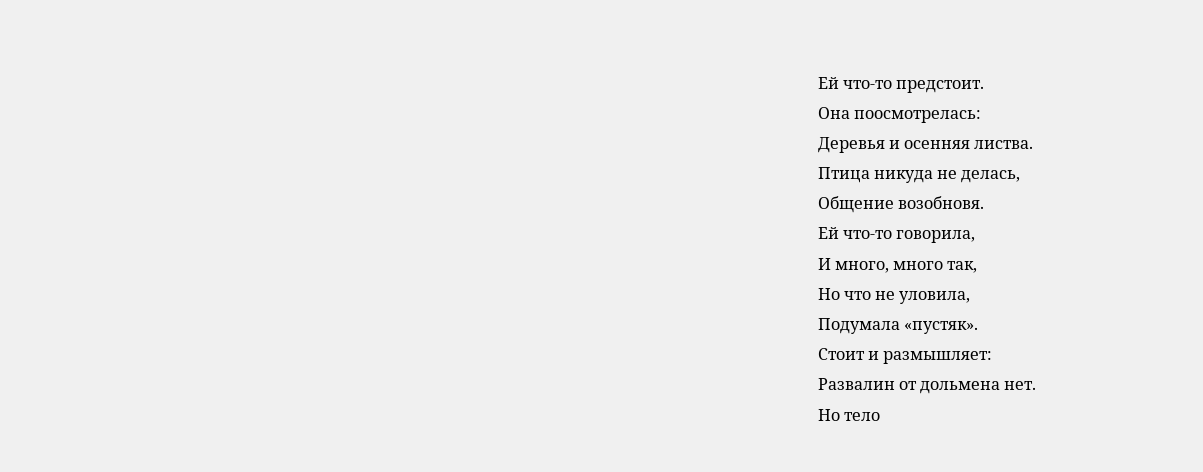Ей что-то предстоит.
Она поосмотрелась:
Деревья и осенняя листва.
Птица никуда не делась,
Общение возобновя.
Ей что-то говорила,
И много, много так,
Но что не уловила,
Подумала «пустяк».
Стоит и размышляет:
Развалин от дольмена нет.
Но тело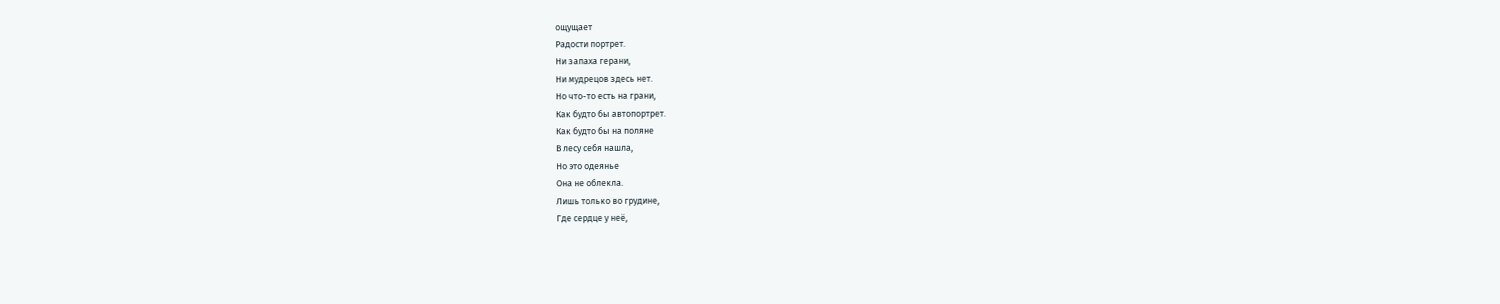ощущает
Радости портрет.
Ни запаха герани,
Ни мудрецов здесь нет.
Но что-то есть на грани,
Как будто бы автопортрет.
Как будто бы на поляне
В лесу себя нашла,
Но это одеянье
Она не облекла.
Лишь только во грудине,
Где сердце у неё,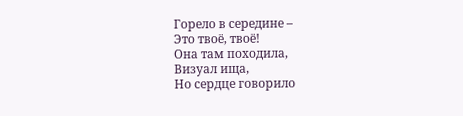Горело в середине –
Это твоё, твоё!
Она там походила,
Визуал ища,
Но сердце говорило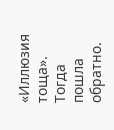«Иллюзия тоща».
Тогда пошла обратно.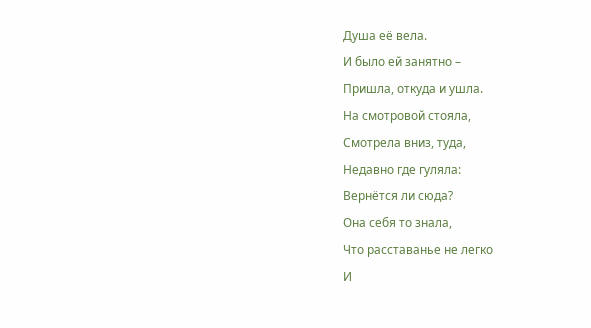Душа её вела.
И было ей занятно –
Пришла, откуда и ушла.
На смотровой стояла,
Смотрела вниз, туда,
Недавно где гуляла:
Вернётся ли сюда?
Она себя то знала,
Что расставанье не легко
И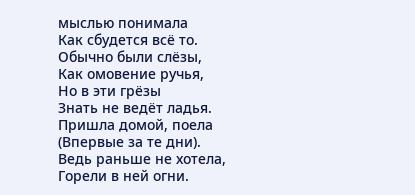мыслью понимала
Как сбудется всё то.
Обычно были слёзы,
Как омовение ручья,
Но в эти грёзы
Знать не ведёт ладья.
Пришла домой, поела
(Впервые за те дни).
Ведь раньше не хотела,
Горели в ней огни.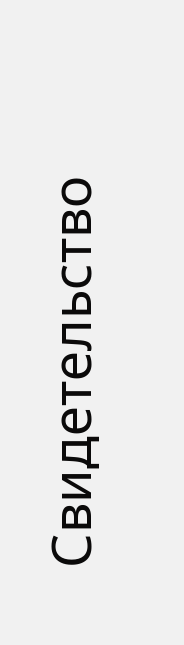Свидетельство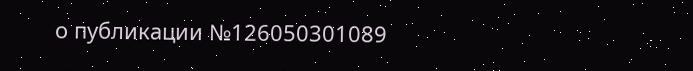о публикации №126050301089